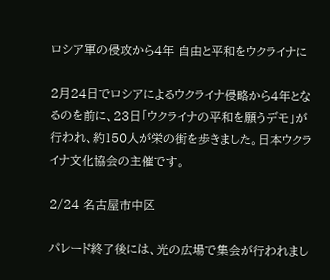ロシア軍の侵攻から4年 自由と平和をウクライナに

2月24日でロシアによるウクライナ侵略から4年となるのを前に、23日「ウクライナの平和を願うデモ」が行われ、約150人が栄の街を歩きました。日本ウクライナ文化協会の主催です。

2/24 名古屋市中区

パレード終了後には、光の広場で集会が行われまし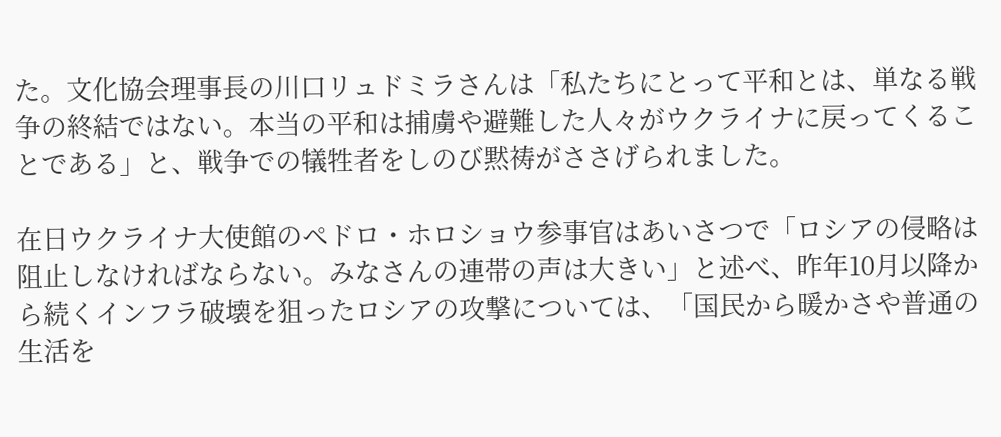た。文化協会理事長の川口リュドミラさんは「私たちにとって平和とは、単なる戦争の終結ではない。本当の平和は捕虜や避難した人々がウクライナに戻ってくることである」と、戦争での犠牲者をしのび黙祷がささげられました。

在日ウクライナ大使館のペドロ・ホロショウ参事官はあいさつで「ロシアの侵略は阻止しなければならない。みなさんの連帯の声は大きい」と述べ、昨年10月以降から続くインフラ破壊を狙ったロシアの攻撃については、「国民から暖かさや普通の生活を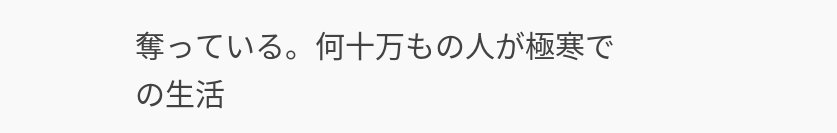奪っている。何十万もの人が極寒での生活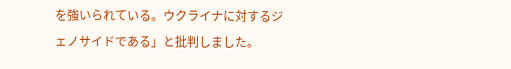を強いられている。ウクライナに対するジェノサイドである」と批判しました。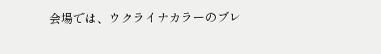会場では、ウクライナカラーのブレ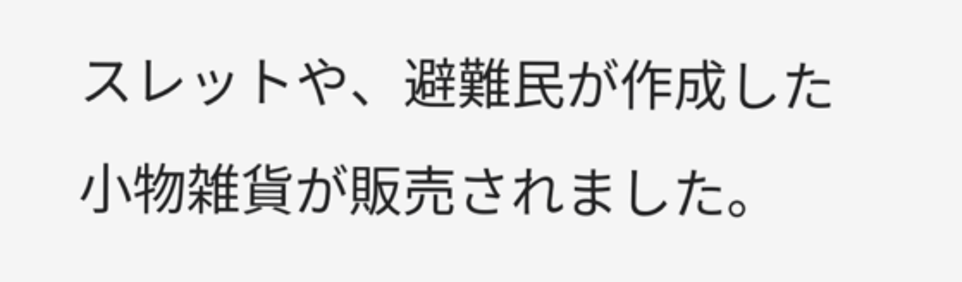スレットや、避難民が作成した小物雑貨が販売されました。